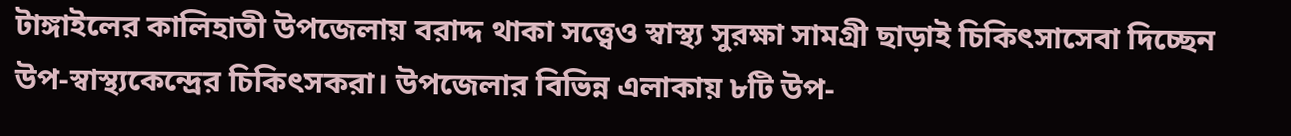টাঙ্গাইলের কালিহাতী উপজেলায় বরাদ্দ থাকা সত্ত্বেও স্বাস্থ্য সুরক্ষা সামগ্রী ছাড়াই চিকিৎসাসেবা দিচ্ছেন উপ-স্বাস্থ্যকেন্দ্রের চিকিৎসকরা। উপজেলার বিভিন্ন এলাকায় ৮টি উপ-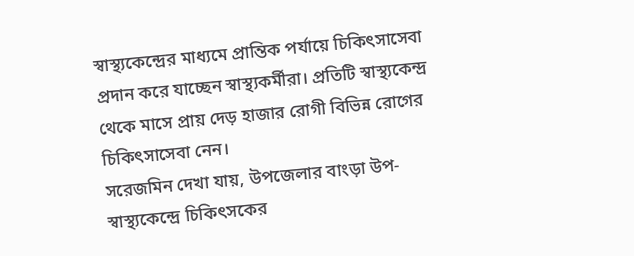স্বাস্থ্যকেন্দ্রের মাধ্যমে প্রান্তিক পর্যায়ে চিকিৎসাসেবা প্রদান করে যাচ্ছেন স্বাস্থ্যকর্মীরা। প্রতিটি স্বাস্থ্যকেন্দ্র থেকে মাসে প্রায় দেড় হাজার রোগী বিভিন্ন রোগের চিকিৎসাসেবা নেন।
সরেজমিন দেখা যায়, উপজেলার বাংড়া উপ-স্বাস্থ্যকেন্দ্রে চিকিৎসকের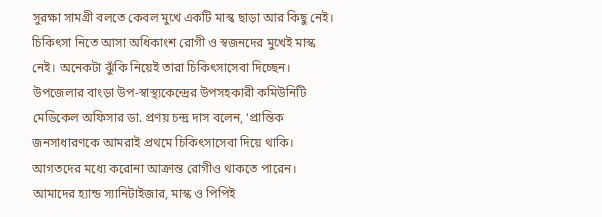সুরক্ষা সামগ্রী বলতে কেবল মুখে একটি মাস্ক ছাড়া আর কিছু নেই। চিকিৎসা নিতে আসা অধিকাংশ রোগী ও স্বজনদের মুখেই মাস্ক নেই। অনেকটা ঝুঁকি নিয়েই তারা চিকিৎসাসেবা দিচ্ছেন।
উপজেলার বাংড়া উপ-স্বাস্থ্যকেন্দ্রের উপসহকারী কমিউনিটি মেডিকেল অফিসার ডা. প্রণয় চন্দ্র দাস বলেন, ‘প্রান্তিক জনসাধারণকে আমরাই প্রথমে চিকিৎসাসেবা দিয়ে থাকি। আগতদের মধ্যে করোনা আক্রান্ত রোগীও থাকতে পারেন। আমাদের হ্যান্ড স্যানিটাইজার, মাস্ক ও পিপিই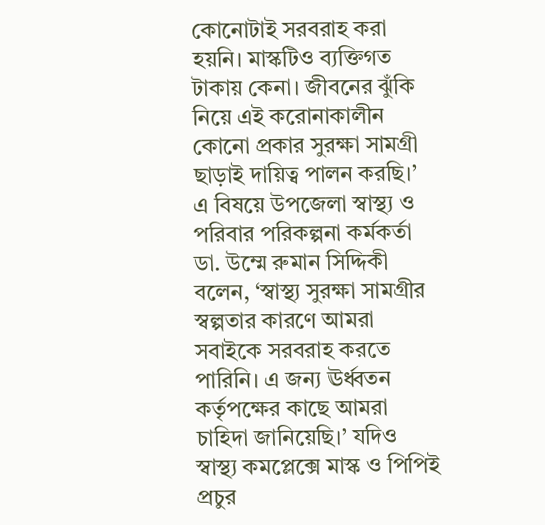কোনোটাই সরবরাহ করা হয়নি। মাস্কটিও ব্যক্তিগত টাকায় কেনা। জীবনের ঝুঁকি নিয়ে এই করোনাকালীন কোনো প্রকার সুরক্ষা সামগ্রী ছাড়াই দায়িত্ব পালন করছি।’
এ বিষয়ে উপজেলা স্বাস্থ্য ও পরিবার পরিকল্পনা কর্মকর্তা ডা. উম্মে রুমান সিদ্দিকী বলেন, ‘স্বাস্থ্য সুরক্ষা সামগ্রীর স্বল্পতার কারণে আমরা সবাইকে সরবরাহ করতে পারিনি। এ জন্য ঊর্ধ্বতন কর্তৃপক্ষের কাছে আমরা চাহিদা জানিয়েছি।’ যদিও স্বাস্থ্য কমপ্লেক্সে মাস্ক ও পিপিই প্রচুর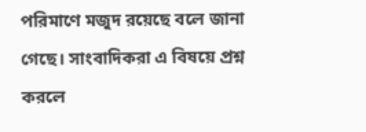পরিমাণে মজুদ রয়েছে বলে জানা গেছে। সাংবাদিকরা এ বিষয়ে প্রশ্ন করলে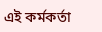এই কর্মকর্তা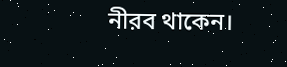নীরব থাকেন।